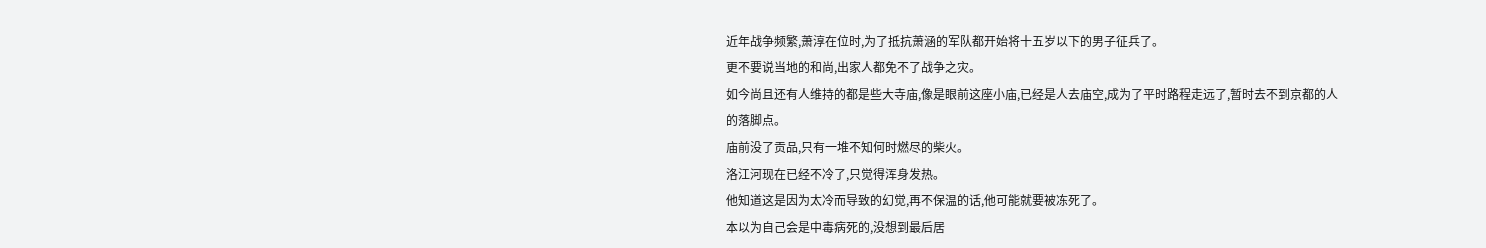近年战争频繁,萧淳在位时,为了抵抗萧涵的军队都开始将十五岁以下的男子征兵了。
更不要说当地的和尚,出家人都免不了战争之灾。
如今尚且还有人维持的都是些大寺庙,像是眼前这座小庙,已经是人去庙空,成为了平时路程走远了,暂时去不到京都的人的落脚点。
庙前没了贡品,只有一堆不知何时燃尽的柴火。
洛江河现在已经不冷了,只觉得浑身发热。
他知道这是因为太冷而导致的幻觉,再不保温的话,他可能就要被冻死了。
本以为自己会是中毒病死的,没想到最后居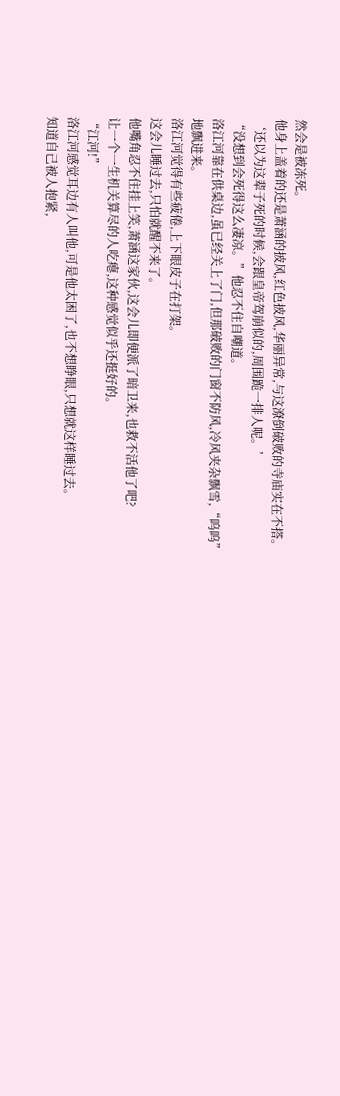然会是被冻死。
他身上盖着的还是萧涵的披风,红色披风,华丽异常,与这潦倒破败的寺庙实在不搭。
‘还以为这辈子死的时候,会跟皇帝驾崩似的,周围跪一排人呢。’
“没想到会死得这么凄凉。”他忍不住自嘲道。
洛江河靠在供桌边,虽已经关上了门,但那破败的门窗不防风,冷风夹杂飘雪,“呜呜”地飘进来。
洛江河觉得有些疲倦,上下眼皮子在打架。
这会儿睡过去,只怕就醒不来了。
他嘴角忍不住挂上笑,萧涵这家伙,这会儿即便派了暗卫来,也救不活他了吧?
让一个一生机关算尽的人吃瘪,这种感觉似乎还挺好的。
“江河!”
洛江河感觉耳边有人叫他,可是他太困了,也不想睁眼,只想就这样睡过去。
知道自己被人抱紧,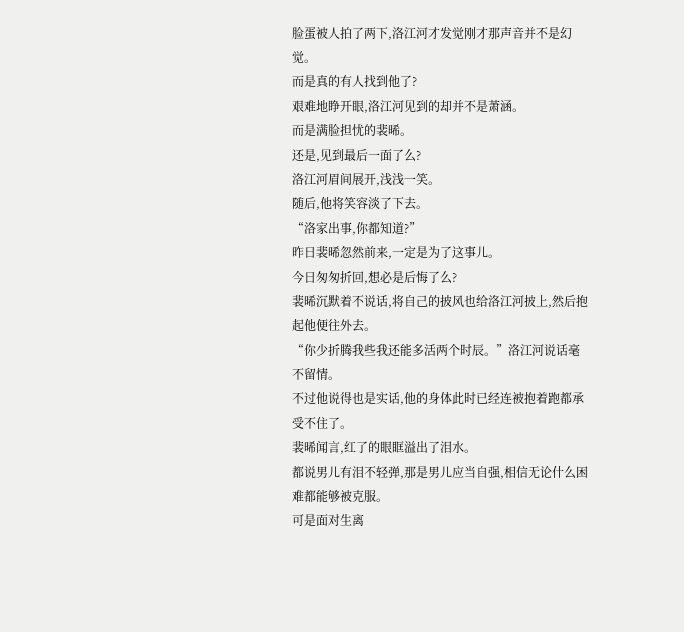脸蛋被人拍了两下,洛江河才发觉刚才那声音并不是幻觉。
而是真的有人找到他了?
艰难地睁开眼,洛江河见到的却并不是萧涵。
而是满脸担忧的裴晞。
还是,见到最后一面了么?
洛江河眉间展开,浅浅一笑。
随后,他将笑容淡了下去。
“洛家出事,你都知道?”
昨日裴晞忽然前来,一定是为了这事儿。
今日匆匆折回,想必是后悔了么?
裴晞沉默着不说话,将自己的披风也给洛江河披上,然后抱起他便往外去。
“你少折腾我些我还能多活两个时辰。”洛江河说话毫不留情。
不过他说得也是实话,他的身体此时已经连被抱着跑都承受不住了。
裴晞闻言,红了的眼眶溢出了泪水。
都说男儿有泪不轻弹,那是男儿应当自强,相信无论什么困难都能够被克服。
可是面对生离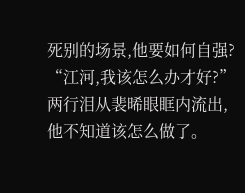死别的场景,他要如何自强?
“江河,我该怎么办才好?”两行泪从裴晞眼眶内流出,他不知道该怎么做了。